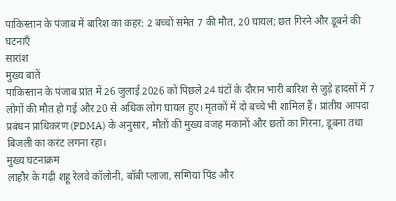पाकिस्तान के पंजाब में बारिश का कहर: 2 बच्चों समेत 7 की मौत, 20 घायल; छत गिरने और डूबने की घटनाएँ
सारांश
मुख्य बातें
पाकिस्तान के पंजाब प्रांत में 26 जुलाई 2026 को पिछले 24 घंटों के दौरान भारी बारिश से जुड़े हादसों में 7 लोगों की मौत हो गई और 20 से अधिक लोग घायल हुए। मृतकों में दो बच्चे भी शामिल हैं। प्रांतीय आपदा प्रबंधन प्राधिकरण (PDMA) के अनुसार, मौतों की मुख्य वजह मकानों और छतों का गिरना, डूबना तथा बिजली का करंट लगना रहा।
मुख्य घटनाक्रम
लाहौर के गढ़ी शहू रेलवे कॉलोनी, बॉबी प्लाजा, सग्गियां पिंड और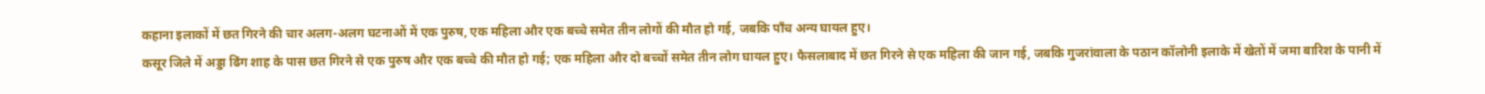कहाना इलाकों में छत गिरने की चार अलग-अलग घटनाओं में एक पुरुष, एक महिला और एक बच्चे समेत तीन लोगों की मौत हो गई, जबकि पाँच अन्य घायल हुए।
कसूर जिले में अड्डा ढिंग शाह के पास छत गिरने से एक पुरुष और एक बच्चे की मौत हो गई; एक महिला और दो बच्चों समेत तीन लोग घायल हुए। फैसलाबाद में छत गिरने से एक महिला की जान गई, जबकि गुजरांवाला के पठान कॉलोनी इलाके में खेतों में जमा बारिश के पानी में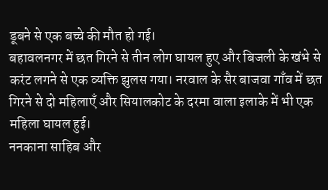डूबने से एक बच्चे की मौत हो गई।
बहावलनगर में छत गिरने से तीन लोग घायल हुए और बिजली के खंभे से करंट लगने से एक व्यक्ति झुलस गया। नरवाल के सैर बाजवा गाँव में छत गिरने से दो महिलाएँ और सियालकोट के दरमा वाला इलाके में भी एक महिला घायल हुई।
ननकाना साहिब और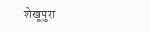शेखूपुरा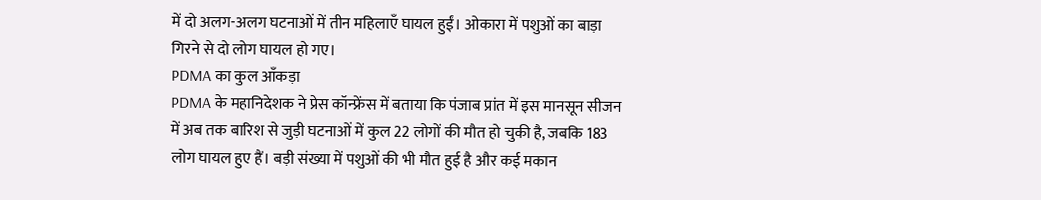में दो अलग-अलग घटनाओं में तीन महिलाएँ घायल हुईं। ओकारा में पशुओं का बाड़ा गिरने से दो लोग घायल हो गए।
PDMA का कुल आँकड़ा
PDMA के महानिदेशक ने प्रेस कॉन्फ्रेंस में बताया कि पंजाब प्रांत में इस मानसून सीजन में अब तक बारिश से जुड़ी घटनाओं में कुल 22 लोगों की मौत हो चुकी है, जबकि 183 लोग घायल हुए हैं। बड़ी संख्या में पशुओं की भी मौत हुई है और कई मकान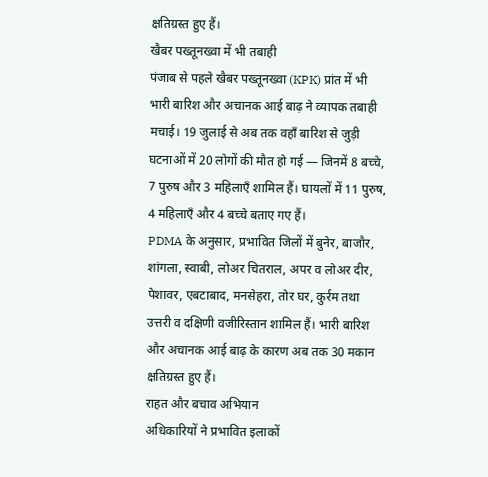क्षतिग्रस्त हुए हैं।
खैबर पख्तूनख्वा में भी तबाही
पंजाब से पहले खैबर पख्तूनख्वा (KPK) प्रांत में भी भारी बारिश और अचानक आई बाढ़ ने व्यापक तबाही मचाई। 19 जुलाई से अब तक वहाँ बारिश से जुड़ी घटनाओं में 20 लोगों की मौत हो गई — जिनमें 8 बच्चे, 7 पुरुष और 3 महिलाएँ शामिल हैं। घायलों में 11 पुरुष, 4 महिलाएँ और 4 बच्चे बताए गए हैं।
PDMA के अनुसार, प्रभावित जिलों में बुनेर, बाजौर, शांगला, स्वाबी, लोअर चितराल, अपर व लोअर दीर, पेशावर, एबटाबाद, मनसेहरा, तोर घर, कुर्रम तथा उत्तरी व दक्षिणी वजीरिस्तान शामिल हैं। भारी बारिश और अचानक आई बाढ़ के कारण अब तक 30 मकान क्षतिग्रस्त हुए हैं।
राहत और बचाव अभियान
अधिकारियों ने प्रभावित इलाकों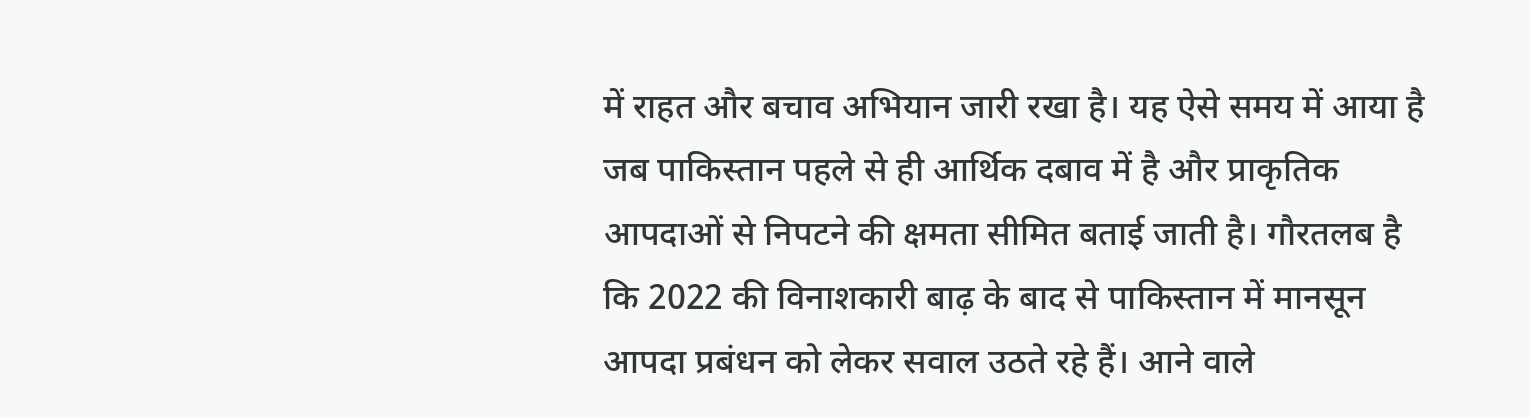में राहत और बचाव अभियान जारी रखा है। यह ऐसे समय में आया है जब पाकिस्तान पहले से ही आर्थिक दबाव में है और प्राकृतिक आपदाओं से निपटने की क्षमता सीमित बताई जाती है। गौरतलब है कि 2022 की विनाशकारी बाढ़ के बाद से पाकिस्तान में मानसून आपदा प्रबंधन को लेकर सवाल उठते रहे हैं। आने वाले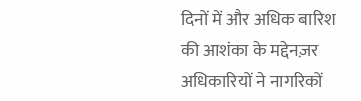दिनों में और अधिक बारिश की आशंका के मद्देनज़र अधिकारियों ने नागरिकों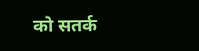को सतर्क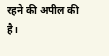रहने की अपील की है।